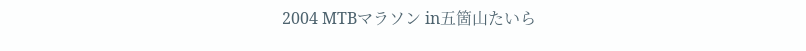2004 MTBマラソン in五箇山たいら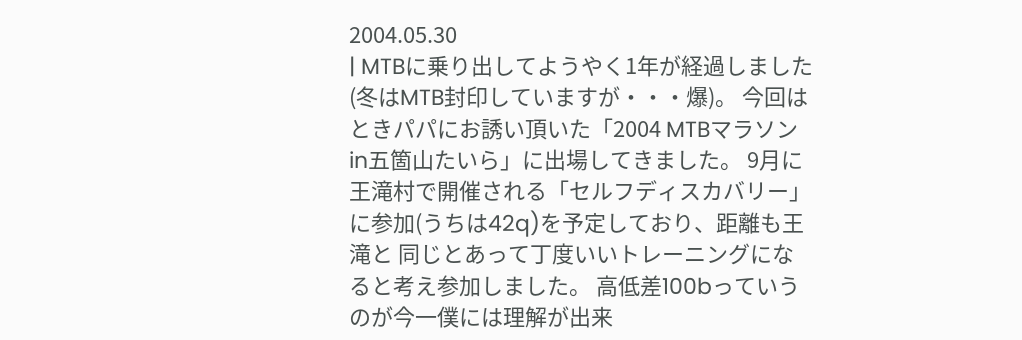2004.05.30
| MTBに乗り出してようやく1年が経過しました(冬はMTB封印していますが・・・爆)。 今回はときパパにお誘い頂いた「2004 MTBマラソンin五箇山たいら」に出場してきました。 9月に王滝村で開催される「セルフディスカバリー」に参加(うちは42q)を予定しており、距離も王滝と 同じとあって丁度いいトレーニングになると考え参加しました。 高低差100bっていうのが今一僕には理解が出来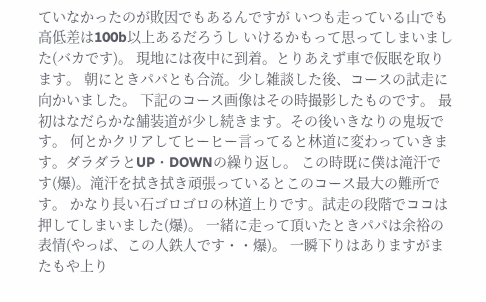ていなかったのが敗因でもあるんですが いつも走っている山でも高低差は100b以上あるだろうし いけるかもって思ってしまいました(バカです)。 現地には夜中に到着。とりあえず車で仮眠を取ります。 朝にときパパとも合流。少し雑談した後、コースの試走に向かいました。 下記のコース画像はその時撮影したものです。 最初はなだらかな舗装道が少し続きます。その後いきなりの鬼坂です。 何とかクリアしてヒーヒー言ってると林道に変わっていきます。ダラダラとUP・DOWNの繰り返し。 この時既に僕は滝汗です(爆)。滝汗を拭き拭き頑張っているとこのコース最大の難所です。 かなり長い石ゴロゴロの林道上りです。試走の段階でココは押してしまいました(爆)。 一緒に走って頂いたときパパは余裕の表情(やっぱ、この人鉄人です・・爆)。 一瞬下りはありますがまたもや上り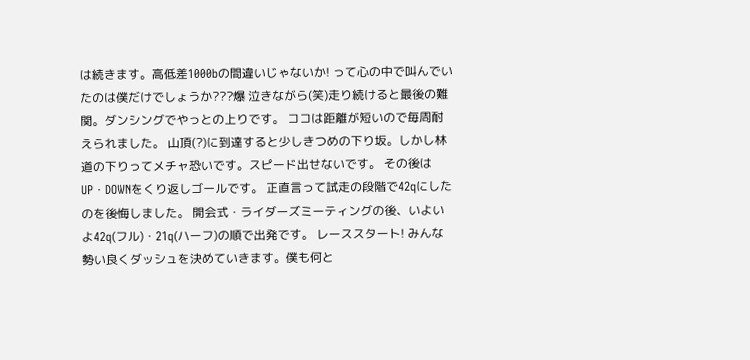は続きます。高低差1000bの間違いじゃないか! って心の中で叫んでいたのは僕だけでしょうか???爆 泣きながら(笑)走り続けると最後の難関。ダンシングでやっとの上りです。 ココは距離が短いので毎周耐えられました。 山頂(?)に到達すると少しきつめの下り坂。しかし林道の下りってメチャ恐いです。スピード出せないです。 その後はUP・DOWNをくり返しゴールです。 正直言って試走の段階で42qにしたのを後悔しました。 開会式・ライダーズミーティングの後、いよいよ42q(フル)・21q(ハーフ)の順で出発です。 レーススタート! みんな勢い良くダッシュを決めていきます。僕も何と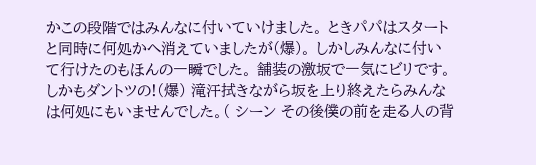かこの段階ではみんなに付いていけました。 ときパパはスタートと同時に何処かへ消えていましたが(爆)。 しかしみんなに付いて行けたのもほんの一瞬でした。 舗装の激坂で一気にビリです。しかもダントツの!(爆) 滝汗拭きながら坂を上り終えたらみんなは何処にもいませんでした。( シーン その後僕の前を走る人の背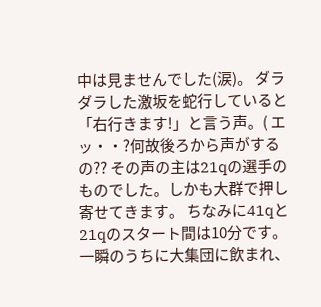中は見ませんでした(涙)。 ダラダラした激坂を蛇行していると「右行きます!」と言う声。( エッ・・?何故後ろから声がするの?? その声の主は21qの選手のものでした。しかも大群で押し寄せてきます。 ちなみに41qと21qのスタート間は10分です。 一瞬のうちに大集団に飲まれ、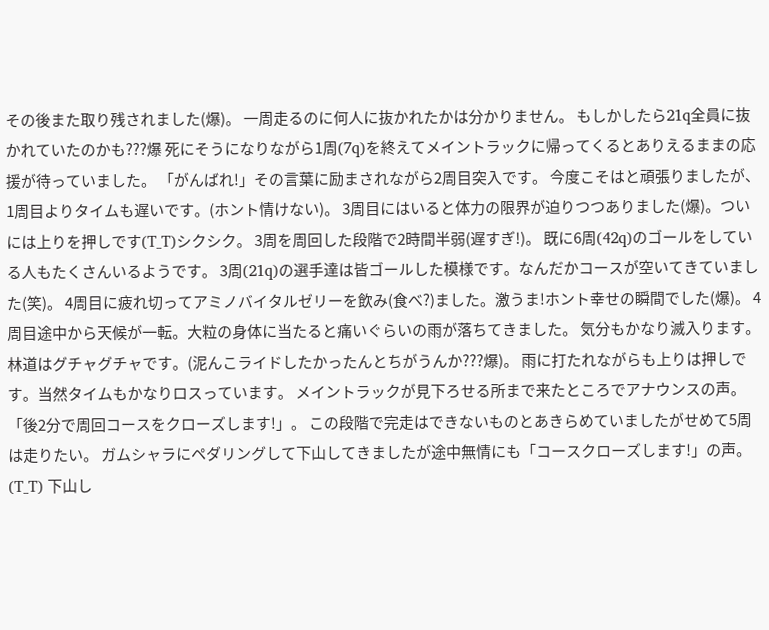その後また取り残されました(爆)。 一周走るのに何人に抜かれたかは分かりません。 もしかしたら21q全員に抜かれていたのかも???爆 死にそうになりながら1周(7q)を終えてメイントラックに帰ってくるとありえるままの応援が待っていました。 「がんばれ!」その言葉に励まされながら2周目突入です。 今度こそはと頑張りましたが、1周目よりタイムも遅いです。(ホント情けない)。 3周目にはいると体力の限界が迫りつつありました(爆)。ついには上りを押しです(T_T)シクシク。 3周を周回した段階で2時間半弱(遅すぎ!)。 既に6周(42q)のゴールをしている人もたくさんいるようです。 3周(21q)の選手達は皆ゴールした模様です。なんだかコースが空いてきていました(笑)。 4周目に疲れ切ってアミノバイタルゼリーを飲み(食べ?)ました。激うま!ホント幸せの瞬間でした(爆)。 4周目途中から天候が一転。大粒の身体に当たると痛いぐらいの雨が落ちてきました。 気分もかなり滅入ります。林道はグチャグチャです。(泥んこライドしたかったんとちがうんか???爆)。 雨に打たれながらも上りは押しです。当然タイムもかなりロスっています。 メイントラックが見下ろせる所まで来たところでアナウンスの声。「後2分で周回コースをクローズします!」。 この段階で完走はできないものとあきらめていましたがせめて5周は走りたい。 ガムシャラにペダリングして下山してきましたが途中無情にも「コースクローズします!」の声。(T_T) 下山し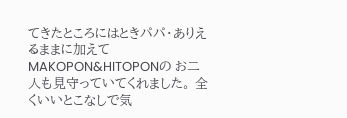てきたところにはときパパ・ありえるままに加えてMAKOPON&HITOPONの お二人も見守っていてくれました。 全くいいとこなしで気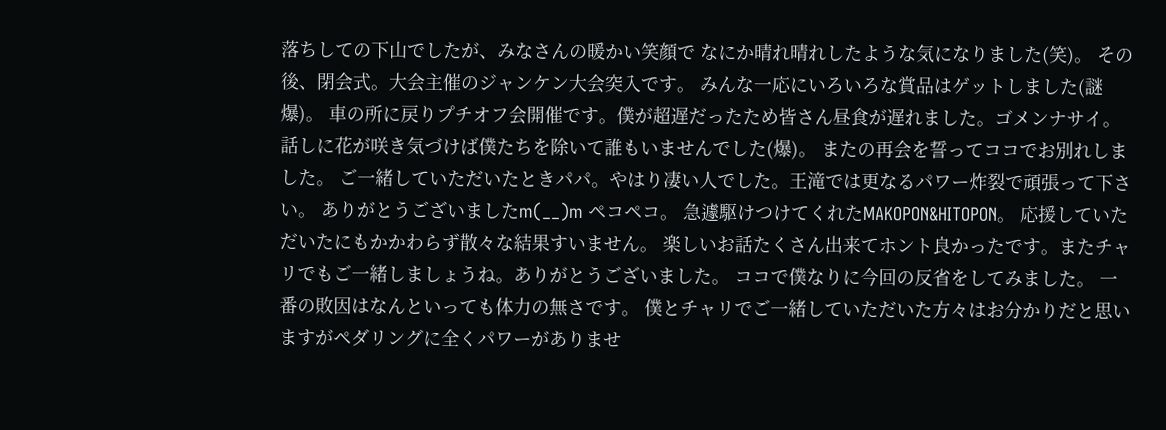落ちしての下山でしたが、みなさんの暖かい笑顔で なにか晴れ晴れしたような気になりました(笑)。 その後、閉会式。大会主催のジャンケン大会突入です。 みんな一応にいろいろな賞品はゲットしました(謎爆)。 車の所に戻りプチオフ会開催です。僕が超遅だったため皆さん昼食が遅れました。ゴメンナサイ。 話しに花が咲き気づけば僕たちを除いて誰もいませんでした(爆)。 またの再会を誓ってココでお別れしました。 ご一緒していただいたときパパ。やはり凄い人でした。王滝では更なるパワー炸裂で頑張って下さい。 ありがとうございましたm(__)m ペコペコ。 急遽駆けつけてくれたMAKOPON&HITOPON。 応援していただいたにもかかわらず散々な結果すいません。 楽しいお話たくさん出来てホント良かったです。またチャリでもご一緒しましょうね。ありがとうございました。 ココで僕なりに今回の反省をしてみました。 一番の敗因はなんといっても体力の無さです。 僕とチャリでご一緒していただいた方々はお分かりだと思いますがペダリングに全くパワーがありませ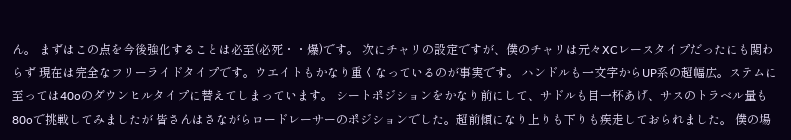ん。 まずはこの点を今後強化することは必至(必死・・爆)です。 次にチャリの設定ですが、僕のチャリは元々XCレースタイプだったにも関わらず 現在は完全なフリーライドタイプです。ウエイトもかなり重くなっているのが事実です。 ハンドルも一文字からUP系の超幅広。ステムに至っては40oのダウンヒルタイプに替えてしまっています。 シートポジションをかなり前にして、サドルも目一杯あげ、サスのトラベル量も80oで挑戦してみましたが 皆さんはさながらロードレーサーのポジションでした。超前傾になり上りも下りも疾走しておられました。 僕の場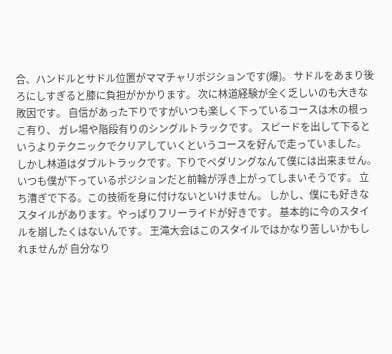合、ハンドルとサドル位置がママチャリポジションです(爆)。 サドルをあまり後ろにしすぎると膝に負担がかかります。 次に林道経験が全く乏しいのも大きな敗因です。 自信があった下りですがいつも楽しく下っているコースは木の根っこ有り、 ガレ場や階段有りのシングルトラックです。 スピードを出して下るというよりテクニックでクリアしていくというコースを好んで走っていました。 しかし林道はダブルトラックです。下りでペダリングなんて僕には出来ません。 いつも僕が下っているポジションだと前輪が浮き上がってしまいそうです。 立ち漕ぎで下る。この技術を身に付けないといけません。 しかし、僕にも好きなスタイルがあります。やっぱりフリーライドが好きです。 基本的に今のスタイルを崩したくはないんです。 王滝大会はこのスタイルではかなり苦しいかもしれませんが 自分なり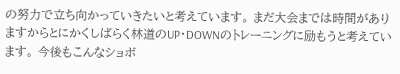の努力で立ち向かっていきたいと考えています。 まだ大会までは時間がありますからとにかくしばらく林道のUP・DOWNのトレーニングに励もうと考えています。 今後もこんなショボ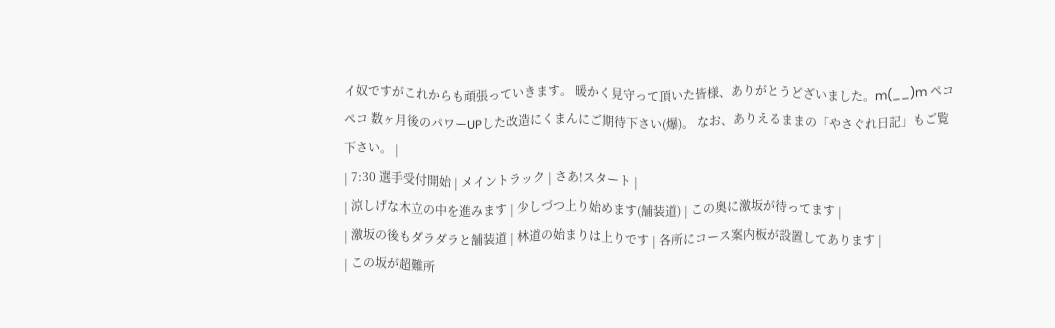イ奴ですがこれからも頑張っていきます。 暖かく見守って頂いた皆様、ありがとうどざいました。m(__)m ペコペコ 数ヶ月後のパワーUPした改造にくまんにご期待下さい(爆)。 なお、ありえるままの「やさぐれ日記」もご覧下さい。 |
| 7:30 選手受付開始 | メイントラック | さあ!スタート |
| 涼しげな木立の中を進みます | 少しづつ上り始めます(舗装道) | この奥に激坂が待ってます |
| 激坂の後もダラダラと舗装道 | 林道の始まりは上りです | 各所にコース案内板が設置してあります |
| この坂が超難所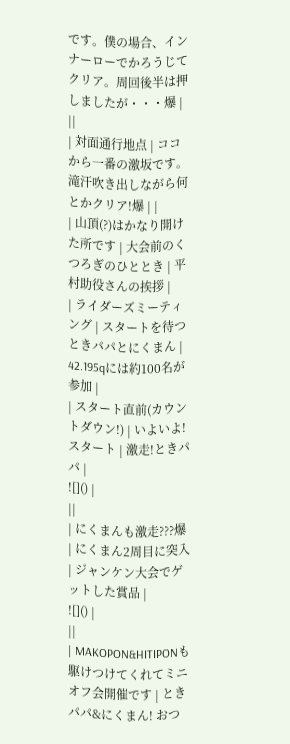です。僕の場合、インナーローでかろうじてクリア。周回後半は押しましたが・・・爆 | ||
| 対面通行地点 | ココから一番の激坂です。滝汗吹き出しながら何とかクリア!爆 | |
| 山頂(?)はかなり開けた所です | 大会前のくつろぎのひととき | 平村助役さんの挨拶 |
| ライダーズミーティング | スタートを待つときパパとにくまん | 42.195qには約100名が参加 |
| スタート直前(カウントダウン!) | いよいよ!スタート | 激走!ときパパ |
![]() |
||
| にくまんも激走???爆 | にくまん2周目に突入 | ジャンケン大会でゲットした賞品 |
![]() |
||
| MAKOPON&HITIPONも駆けつけてくれてミニオフ会開催です | ときパパ&にくまん! おつ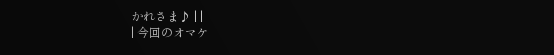かれさま♪ | |
| 今回のオマケ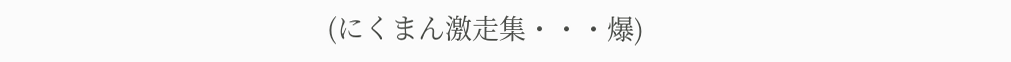(にくまん激走集・・・爆)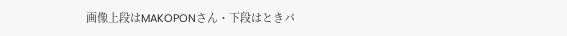画像上段はMAKOPONさん・下段はときパ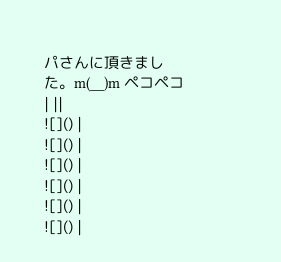パさんに頂きました。m(__)m ペコペコ | ||
![]() |
![]() |
![]() |
![]() |
![]() |
![]() |